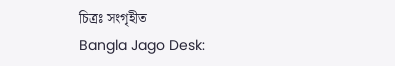চিত্রঃ সংগৃহীত
Bangla Jago Desk: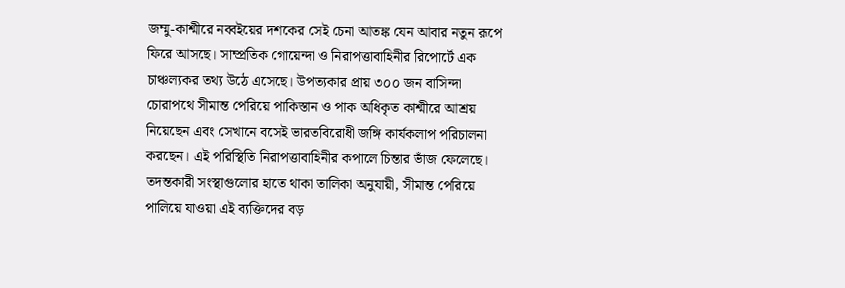জম্মু-কাশ্মীরে নব্বইয়ের দশকের সেই চেনা আতঙ্ক যেন আবার নতুন রূপে ফিরে আসছে। সাম্প্রতিক গোয়েন্দা ও নিরাপত্তাবাহিনীর রিপোর্টে এক চাঞ্চল্যকর তথ্য উঠে এসেছে। উপত্যকার প্রায় ৩০০ জন বাসিন্দা চোরাপথে সীমান্ত পেরিয়ে পাকিস্তান ও পাক অধিকৃত কাশ্মীরে আশ্রয় নিয়েছেন এবং সেখানে বসেই ভারতবিরোধী জঙ্গি কার্যকলাপ পরিচালনা করছেন। এই পরিস্থিতি নিরাপত্তাবাহিনীর কপালে চিন্তার ভাঁজ ফেলেছে।
তদন্তকারী সংস্থাগুলোর হাতে থাকা তালিকা অনুযায়ী, সীমান্ত পেরিয়ে পালিয়ে যাওয়া এই ব্যক্তিদের বড়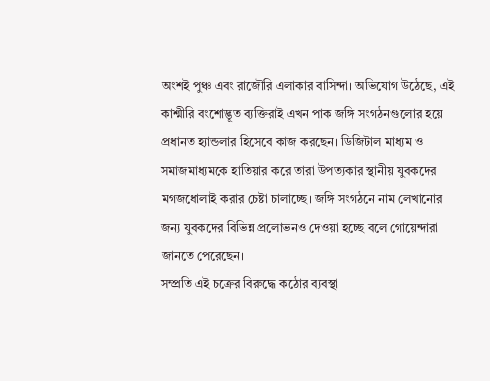অংশই পুঞ্চ এবং রাজৌরি এলাকার বাসিন্দা। অভিযোগ উঠেছে, এই কাশ্মীরি বংশোদ্ভূত ব্যক্তিরাই এখন পাক জঙ্গি সংগঠনগুলোর হয়ে প্রধানত হ্যান্ডলার হিসেবে কাজ করছেন। ডিজিটাল মাধ্যম ও সমাজমাধ্যমকে হাতিয়ার করে তারা উপত্যকার স্থানীয় যুবকদের মগজধোলাই করার চেষ্টা চালাচ্ছে। জঙ্গি সংগঠনে নাম লেখানোর জন্য যুবকদের বিভিন্ন প্রলোভনও দেওয়া হচ্ছে বলে গোয়েন্দারা জানতে পেরেছেন।
সম্প্রতি এই চক্রের বিরুদ্ধে কঠোর ব্যবস্থা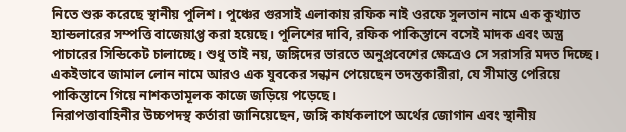নিতে শুরু করেছে স্থানীয় পুলিশ। পুঞ্চের গুরসাই এলাকায় রফিক নাই ওরফে সুলতান নামে এক কুখ্যাত হ্যান্ডলারের সম্পত্তি বাজেয়াপ্ত করা হয়েছে। পুলিশের দাবি, রফিক পাকিস্তানে বসেই মাদক এবং অস্ত্র পাচারের সিন্ডিকেট চালাচ্ছে। শুধু তাই নয়, জঙ্গিদের ভারতে অনুপ্রবেশের ক্ষেত্রেও সে সরাসরি মদত দিচ্ছে। একইভাবে জামাল লোন নামে আরও এক যুবকের সন্ধান পেয়েছেন তদন্তকারীরা, যে সীমান্ত পেরিয়ে পাকিস্তানে গিয়ে নাশকতামূলক কাজে জড়িয়ে পড়েছে।
নিরাপত্তাবাহিনীর উচ্চপদস্থ কর্তারা জানিয়েছেন, জঙ্গি কার্যকলাপে অর্থের জোগান এবং স্থানীয়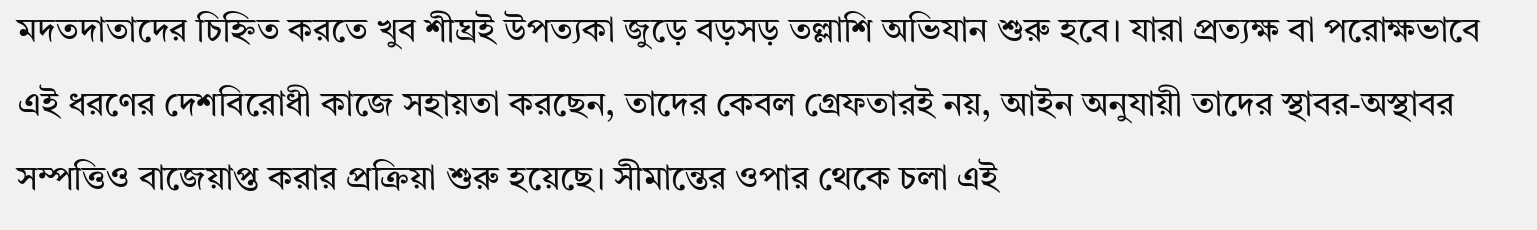মদতদাতাদের চিহ্নিত করতে খুব শীঘ্রই উপত্যকা জুড়ে বড়সড় তল্লাশি অভিযান শুরু হবে। যারা প্রত্যক্ষ বা পরোক্ষভাবে এই ধরণের দেশবিরোধী কাজে সহায়তা করছেন, তাদের কেবল গ্রেফতারই নয়, আইন অনুযায়ী তাদের স্থাবর-অস্থাবর সম্পত্তিও বাজেয়াপ্ত করার প্রক্রিয়া শুরু হয়েছে। সীমান্তের ওপার থেকে চলা এই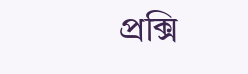প্রক্সি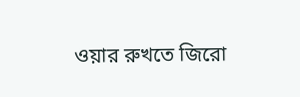ওয়ার রুখতে জিরো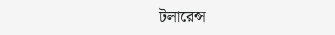টলারেন্স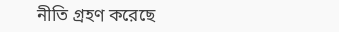নীতি গ্রহণ করেছে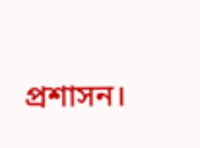প্রশাসন।